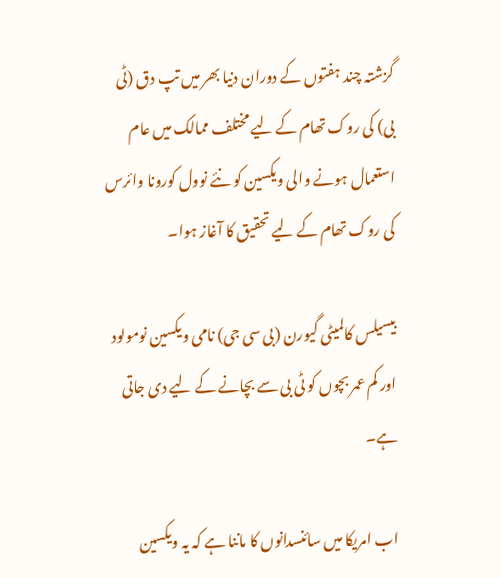گزشتہ چند ہفتوں کے دوران دنیا بھر میں تپ دق (ٹی بی) کی روک تھام کے لیے مختلف ممالک میں عام استعمال ہونے والی ویکسین کو نئے نوول کورونا وائرس کی روک تھام کے لیے تحقیق کا آغاز ہوا۔

بیسیلس کالمیٹی گیورن (بی سی جی) نامی ویکسین نومولود اور کم عمر بچوں کو ٹی بی سے بچانے کے لیے دی جاتی ہے۔

اب امریکا میں سائنسدانوں کا ماننا ہے کہ یہ ویکسین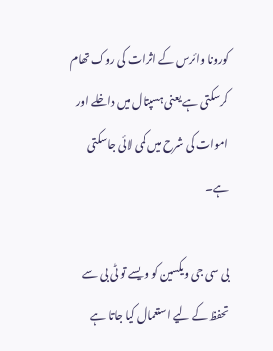کورونا وائرس کے اثرات کی روک تھام کرسکتی ہے یعنی ہسپتال میں داخلے اور اموات کی شرح میں کمی لائی جاسکتی ہے۔

بی سی جی ویکسین کو ویسے تو ٹی بی سے تحفظ کے لیے استعمال کیا جاتا ہے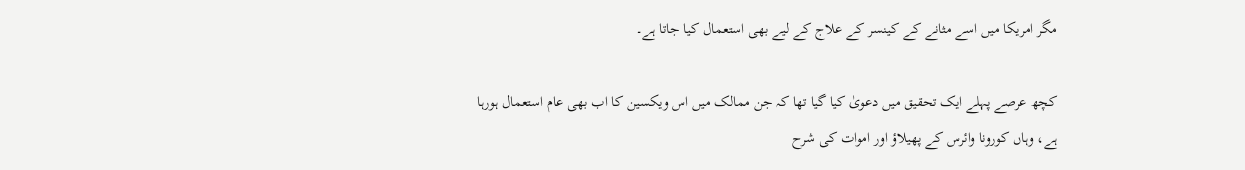مگر امریکا میں اسے مثانے کے کینسر کے علاج کے لیے بھی استعمال کیا جاتا ہے۔

کچھ عرصے پہلے ایک تحقیق میں دعویٰ کیا گیا تھا کہ جن ممالک میں اس ویکسین کا اب بھی عام استعمال ہورہا ہے، وہاں کورونا وائرس کے پھیلاؤ اور اموات کی شرح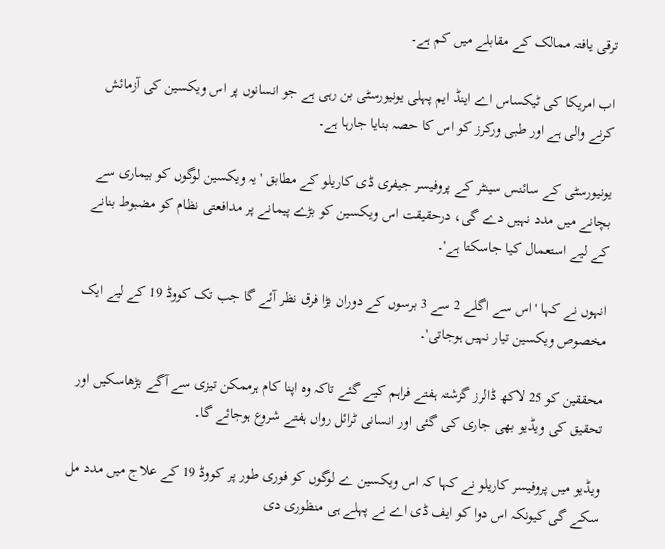ترقی یافتہ ممالک کے مقابلے میں کم ہے۔

اب امریکا کی ٹیکساس اے اینڈ ایم پہلی یونیورسٹی بن رہی ہے جو انسانوں پر اس ویکسین کی آزمائش کرنے والی ہے اور طبی ورکرز کو اس کا حصہ بنایا جارہا ہے۔

یونیورسٹی کے سائنس سینٹر کے پروفیسر جیفری ڈی کاریلو کے مطابق 'یہ ویکسین لوگوں کو بیماری سے بچانے میں مدد نہیں دے گی، درحقیقت اس ویکسین کو بڑے پیمانے پر مدافعتی نظام کو مضبوط بنانے کے لیے استعمال کیا جاسکتا ہے'۔

انہوں نے کہا 'اس سے اگلے 2 سے 3 برسوں کے دوران بڑا فرق نظر آئے گا جب تک کووڈ 19 کے لیے ایک مخصوص ویکسین تیار نہیں ہوجاتی'۔

محققین کو 25 لاکھ ڈالرز گزشتہ ہفتے فراہم کیے گئے تاکہ وہ اپنا کام ہرممکن تیزی سے آگے بڑھاسکیں اور تحقیق کی ویڈیو بھی جاری کی گئی اور انسانی ٹرائل رواں ہفتے شروع ہوجائے گا۔

ویڈیو میں پروفیسر کاریلو نے کہا کہ اس ویکسین ے لوگوں کو فوری طور پر کووڈ 19 کے علاج میں مدد مل سکے گی کیونکہ اس دوا کو ایف ڈی اے نے پہلے ہی منظوری دی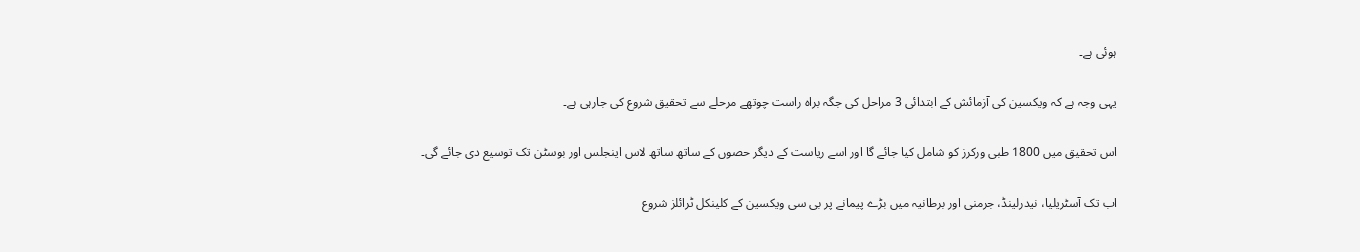ہوئی ہے۔

یہی وجہ ہے کہ ویکسین کی آزمائش کے ابتدائی 3 مراحل کی جگہ براہ راست چوتھے مرحلے سے تحقیق شروع کی جارہی ہے۔

اس تحقیق میں 1800 طبی ورکرز کو شامل کیا جائے گا اور اسے ریاست کے دیگر حصوں کے ساتھ ساتھ لاس اینجلس اور بوسٹن تک توسیع دی جائے گی۔

اب تک آسٹریلیا، نیدرلینڈ، جرمنی اور برطانیہ میں بڑے پیمانے پر بی سی ویکسین کے کلینکل ٹرائلز شروع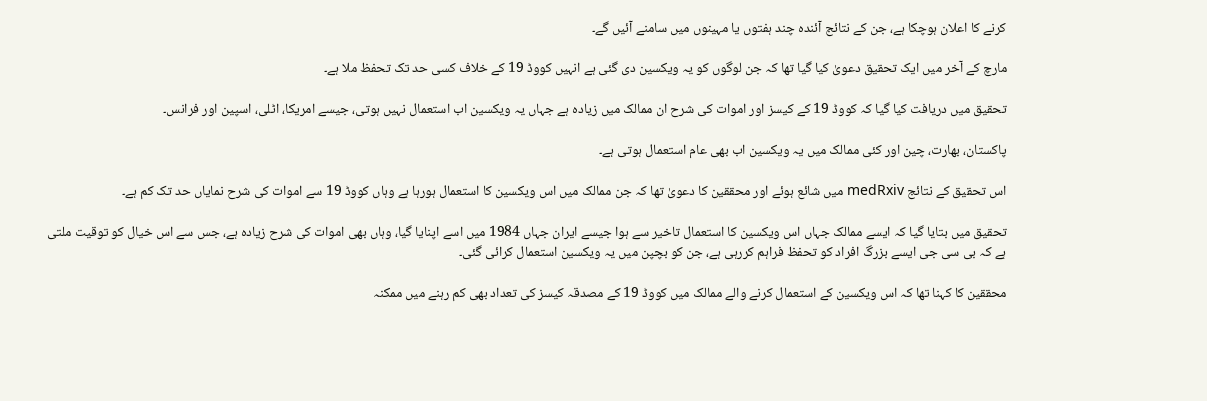کرنے کا اعلان ہوچکا ہے، جن کے نتائج آئندہ چند ہفتوں یا مہینوں میں سامنے آئیں گے۔

مارچ کے آخر میں ایک تحقیق دعویٰ کیا گیا تھا کہ جن لوگوں کو یہ ویکسین دی گئی ہے انہیں کووڈ 19 کے خلاف کسی حد تک تحفظ ملا ہے۔

تحقیق میں دریافت کیا گیا کہ کووڈ 19 کے کیسز اور اموات کی شرح ان ممالک میں زیادہ ہے جہاں یہ ویکسین اب استعمال نہیں ہوتی، جیسے امریکا، اٹلی، اسپین اور فرانس۔

پاکستان، بھارت، چین اور کئی ممالک میں یہ ویکسین اب بھی عام استعمال ہوتی ہے۔

اس تحقیق کے نتائج medRxiv میں شائع ہوئے اور محققین کا دعویٰ تھا کہ جن ممالک میں اس ویکسین کا استعمال ہورہا ہے وہاں کووڈ 19 سے اموات کی شرح نمایاں حد تک کم ہے۔

تحقیق میں بتایا گیا کہ ایسے ممالک جہاں اس ویکسین کا استعمال تاخیر سے ہوا جیسے ایران جہاں 1984 میں اسے اپنایا گیا، وہاں بھی اموات کی شرح زیادہ ہے، جس سے اس خیال کو توقیت ملتی ہے کہ بی سی جی ایسے بزرگ افراد کو تحفظ فراہم کررہی ہے، جن کو بچپن میں یہ ویکسین استعمال کرائی گئی۔

محققین کا کہنا تھا کہ اس ویکسین کے استعمال کرنے والے ممالک میں کووڈ 19 کے مصدقہ کیسز کی تعداد بھی کم رہنے میں ممکنہ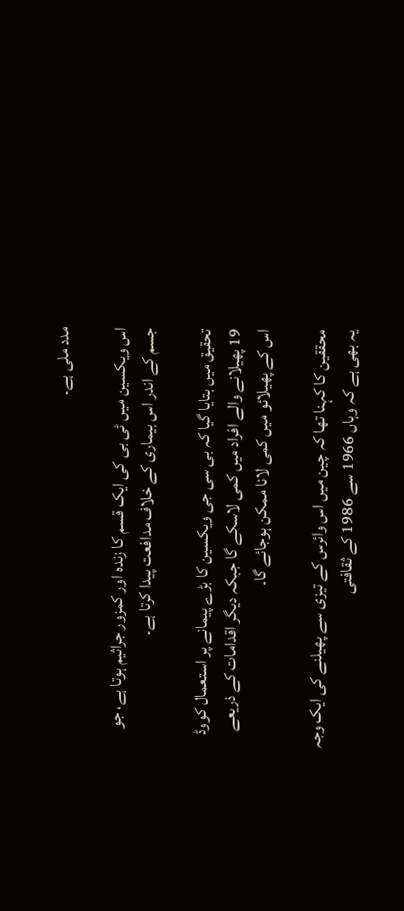مدد ملی ہے۔

اس ویکسین میں ٹی بی کی ایک قسم کا زندہ اور کمزور جراثیم ہوتا ہے، جو جسم کے اندر اس بیماری کے خلاف مدافعت پیدا کرتا ہے۔

تحقیق میں بتایا گیا کہ بی سی جی ویکسین کا بڑے پیمانے پر استعمال کووڈ 19 پھیلانے والے افراد میں کمی لاسکے گا جبکہ دیگر اقدامات کے ذریعے اس کے پھیلائو میں کمی لانا ممکن ہوجائے گا۔

محققین کا کہنا تھا کہ چین میں اس وائرس کے تیزی سے پھیلنے کی ایک وجہ یہ بھی ہے کہ وہاں 1966 سے 1986 کے ثقافتی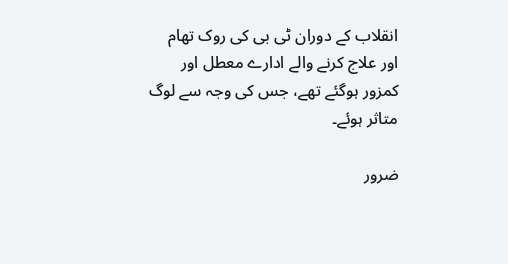انقلاب کے دوران ٹی بی کی روک تھام اور علاج کرنے والے ادارے معطل اور کمزور ہوگئے تھے، جس کی وجہ سے لوگ متاثر ہوئے۔

ضرور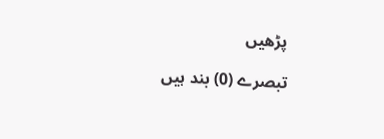پڑھیں

تبصرے (0) بند ہیں